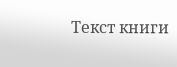Текст книги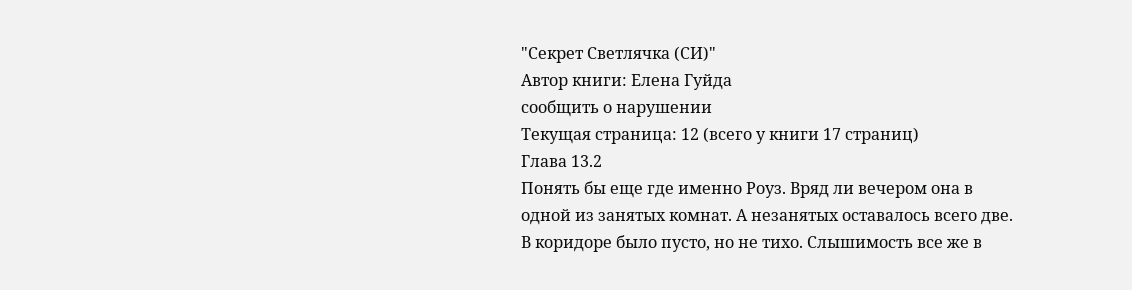"Секрет Светлячка (СИ)"
Автор книги: Елена Гуйда
сообщить о нарушении
Текущая страница: 12 (всего у книги 17 страниц)
Глава 13.2
Понять бы еще где именно Роуз. Вряд ли вечером она в одной из занятых комнат. А незанятых оставалось всего две.
В коридоре было пусто, но не тихо. Слышимость все же в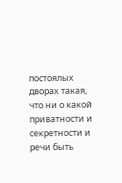постоялых дворах такая, что ни о какой приватности и секретности и речи быть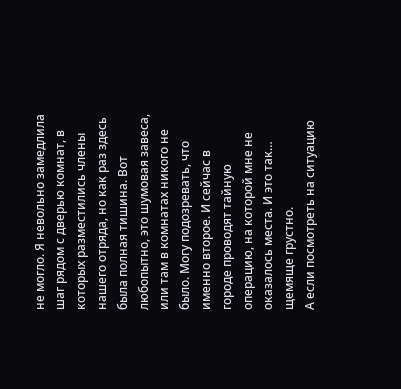не могло. Я невольно замедлила шаг рядом с дверью комнат, в которых разместились члены нашего отряда, но как раз здесь была полная тишина. Вот любопытно, это шумовая завеса, или там в комнатах никого не было. Могу подозревать, что именно второе. И сейчас в городе проводят тайную операцию, на которой мне не оказалось места. И это так… щемяще грустно.
А если посмотреть на ситуацию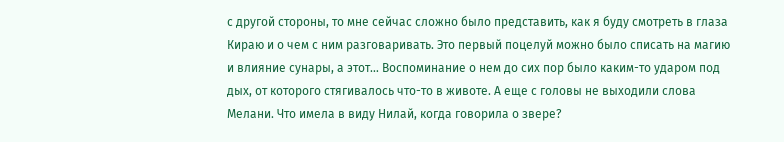с другой стороны, то мне сейчас сложно было представить, как я буду смотреть в глаза Кираю и о чем с ним разговаривать. Это первый поцелуй можно было списать на магию и влияние сунары, а этот… Воспоминание о нем до сих пор было каким-то ударом под дых, от которого стягивалось что-то в животе. А еще с головы не выходили слова Мелани. Что имела в виду Нилай, когда говорила о звере?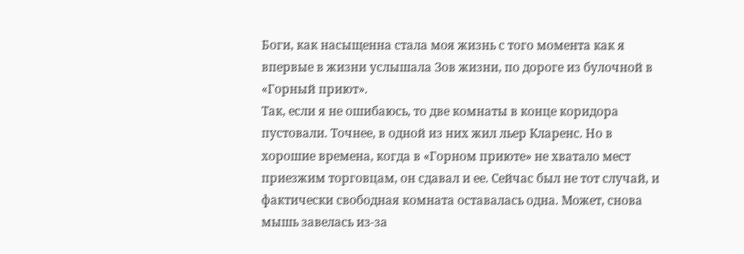Боги, как насыщенна стала моя жизнь с того момента как я впервые в жизни услышала Зов жизни, по дороге из булочной в «Горный приют».
Так, если я не ошибаюсь, то две комнаты в конце коридора пустовали. Точнее, в одной из них жил льер Кларенс. Но в хорошие времена, когда в «Горном приюте» не хватало мест приезжим торговцам, он сдавал и ее. Сейчас был не тот случай, и фактически свободная комната оставалась одна. Может, снова мышь завелась из-за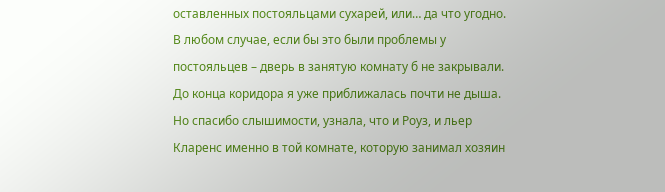оставленных постояльцами сухарей, или… да что угодно.
В любом случае, если бы это были проблемы у постояльцев – дверь в занятую комнату б не закрывали.
До конца коридора я уже приближалась почти не дыша. Но спасибо слышимости, узнала, что и Роуз, и льер Кларенс именно в той комнате, которую занимал хозяин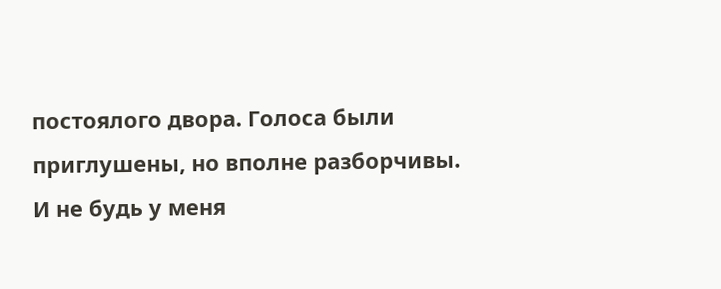постоялого двора. Голоса были приглушены, но вполне разборчивы. И не будь у меня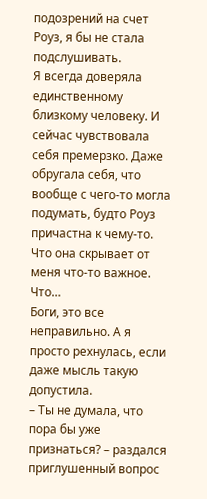подозрений на счет Роуз, я бы не стала подслушивать.
Я всегда доверяла единственному близкому человеку. И сейчас чувствовала себя премерзко. Даже обругала себя, что вообще с чего-то могла подумать, будто Роуз причастна к чему-то. Что она скрывает от меня что-то важное. Что…
Боги, это все неправильно. А я просто рехнулась, если даже мысль такую допустила.
– Ты не думала, что пора бы уже признаться? – раздался приглушенный вопрос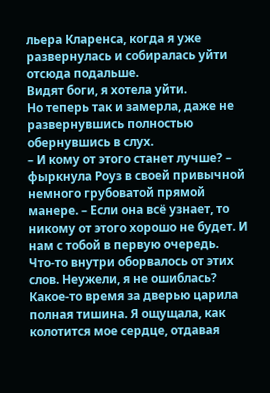льера Кларенса, когда я уже развернулась и собиралась уйти отсюда подальше.
Видят боги, я хотела уйти.
Но теперь так и замерла, даже не развернувшись полностью обернувшись в слух.
– И кому от этого станет лучше? – фыркнула Роуз в своей привычной немного грубоватой прямой манере. – Если она всё узнает, то никому от этого хорошо не будет. И нам с тобой в первую очередь.
Что-то внутри оборвалось от этих слов. Неужели, я не ошиблась?
Какое-то время за дверью царила полная тишина. Я ощущала, как колотится мое сердце, отдавая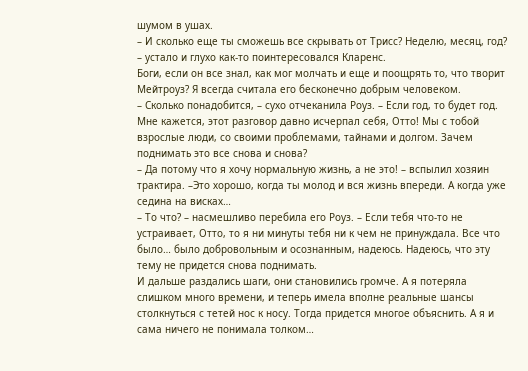шумом в ушах.
– И сколько еще ты сможешь все скрывать от Трисс? Неделю, месяц, год? – устало и глухо как-то поинтересовался Кларенс.
Боги, если он все знал, как мог молчать и еще и поощрять то, что творит Мейтроуз? Я всегда считала его бесконечно добрым человеком.
– Сколько понадобится, – сухо отчеканила Роуз. – Если год, то будет год. Мне кажется, этот разговор давно исчерпал себя, Отто! Мы с тобой взрослые люди, со своими проблемами, тайнами и долгом. Зачем поднимать это все снова и снова?
– Да потому что я хочу нормальную жизнь, а не это! – вспылил хозяин трактира. –Это хорошо, когда ты молод и вся жизнь впереди. А когда уже седина на висках…
– То что? – насмешливо перебила его Роуз. – Если тебя что-то не устраивает, Отто, то я ни минуты тебя ни к чем не принуждала. Все что было… было добровольным и осознанным, надеюсь. Надеюсь, что эту тему не придется снова поднимать.
И дальше раздались шаги, они становились громче. А я потеряла слишком много времени, и теперь имела вполне реальные шансы столкнуться с тетей нос к носу. Тогда придется многое объяснить. А я и сама ничего не понимала толком…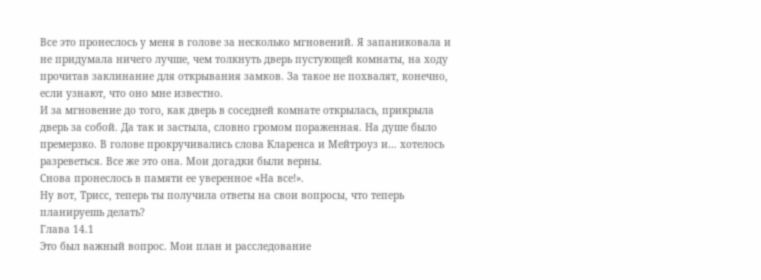Все это пронеслось у меня в голове за несколько мгновений. Я запаниковала и не придумала ничего лучше, чем толкнуть дверь пустующей комнаты, на ходу прочитав заклинание для открывания замков. За такое не похвалят, конечно, если узнают, что оно мне известно.
И за мгновение до того, как дверь в соседней комнате открылась, прикрыла дверь за собой. Да так и застыла, словно громом пораженная. На душе было премерзко. В голове прокручивались слова Кларенса и Мейтроуз и… хотелось разреветься. Все же это она. Мои догадки были верны.
Снова пронеслось в памяти ее уверенное «На все!».
Ну вот, Трисс, теперь ты получила ответы на свои вопросы, что теперь планируешь делать?
Глава 14.1
Это был важный вопрос. Мои план и расследование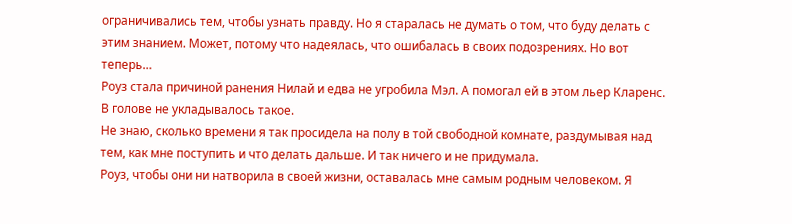ограничивались тем, чтобы узнать правду. Но я старалась не думать о том, что буду делать с этим знанием. Может, потому что надеялась, что ошибалась в своих подозрениях. Но вот теперь…
Роуз стала причиной ранения Нилай и едва не угробила Мэл. А помогал ей в этом льер Кларенс.
В голове не укладывалось такое.
Не знаю, сколько времени я так просидела на полу в той свободной комнате, раздумывая над тем, как мне поступить и что делать дальше. И так ничего и не придумала.
Роуз, чтобы они ни натворила в своей жизни, оставалась мне самым родным человеком. Я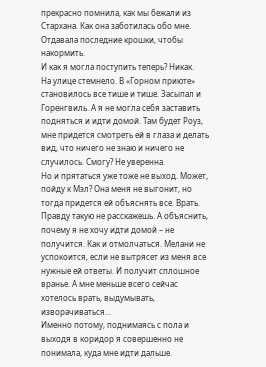прекрасно помнила, как мы бежали из Стархана. Как она заботилась обо мне. Отдавала последние крошки, чтобы накормить.
И как я могла поступить теперь? Никак.
На улице стемнело. В «Горном приюте» становилось все тише и тише. Засыпал и Горенгвиль. А я не могла себя заставить подняться и идти домой. Там будет Роуз, мне придется смотреть ей в глаза и делать вид, что ничего не знаю и ничего не случилось. Смогу? Не уверенна.
Но и прятаться уже тоже не выход. Может, пойду к Мэл? Она меня не выгонит, но тогда придется ей объяснять все. Врать. Правду такую не расскажешь. А объяснить, почему я не хочу идти домой – не получится. Как и отмолчаться. Мелани не успокоится, если не вытрясет из меня все нужные ей ответы. И получит сплошное вранье. А мне меньше всего сейчас хотелось врать, выдумывать, изворачиваться…
Именно потому, поднимаясь с пола и выходя в коридор я совершенно не понимала, куда мне идти дальше.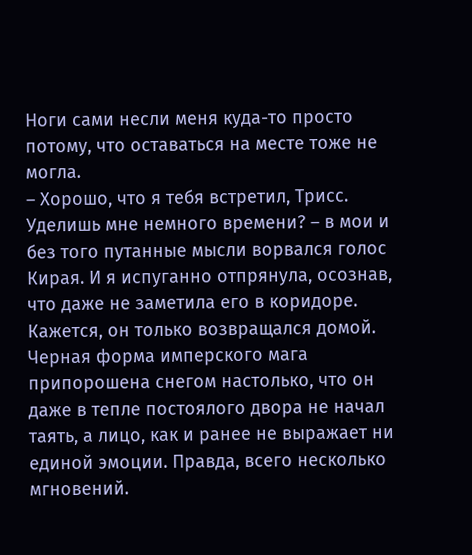Ноги сами несли меня куда-то просто потому, что оставаться на месте тоже не могла.
– Хорошо, что я тебя встретил, Трисс. Уделишь мне немного времени? – в мои и без того путанные мысли ворвался голос Кирая. И я испуганно отпрянула, осознав, что даже не заметила его в коридоре.
Кажется, он только возвращался домой. Черная форма имперского мага припорошена снегом настолько, что он даже в тепле постоялого двора не начал таять, а лицо, как и ранее не выражает ни единой эмоции. Правда, всего несколько мгновений.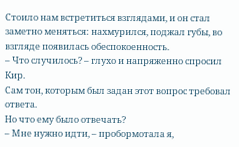Стоило нам встретиться взглядами, и он стал заметно меняться: нахмурился, поджал губы, во взгляде появилась обеспокоенность.
– Что случилось? – глухо и напряженно спросил Кир.
Сам тон, которым был задан этот вопрос требовал ответа.
Но что ему было отвечать?
– Мне нужно идти, – пробормотала я,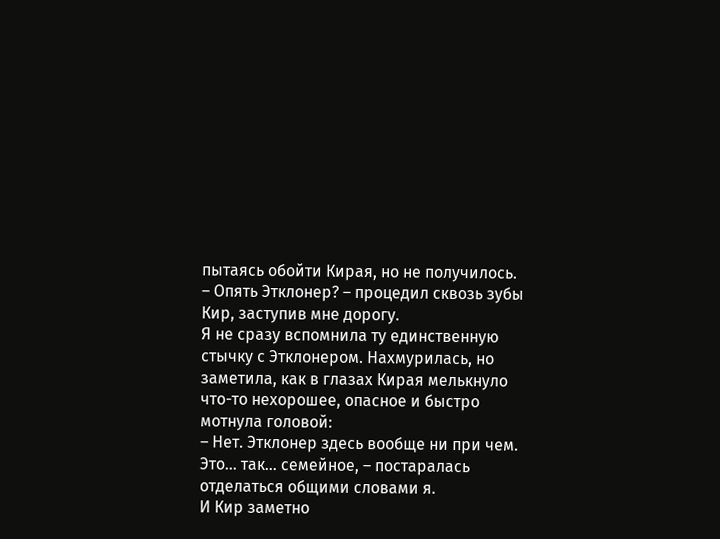пытаясь обойти Кирая, но не получилось.
– Опять Этклонер? – процедил сквозь зубы Кир, заступив мне дорогу.
Я не сразу вспомнила ту единственную стычку с Этклонером. Нахмурилась, но заметила, как в глазах Кирая мелькнуло что-то нехорошее, опасное и быстро мотнула головой:
– Нет. Этклонер здесь вообще ни при чем. Это… так… семейное, – постаралась отделаться общими словами я.
И Кир заметно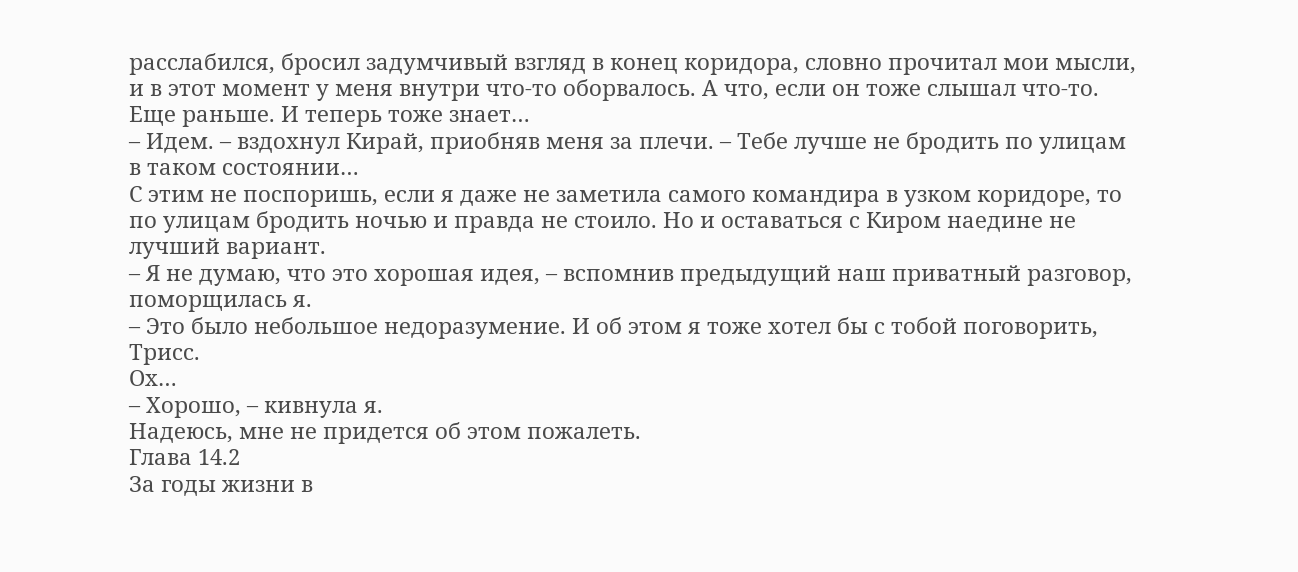расслабился, бросил задумчивый взгляд в конец коридора, словно прочитал мои мысли, и в этот момент у меня внутри что-то оборвалось. А что, если он тоже слышал что-то. Еще раньше. И теперь тоже знает…
– Идем. – вздохнул Кирай, приобняв меня за плечи. – Тебе лучше не бродить по улицам в таком состоянии…
С этим не поспоришь, если я даже не заметила самого командира в узком коридоре, то по улицам бродить ночью и правда не стоило. Но и оставаться с Киром наедине не лучший вариант.
– Я не думаю, что это хорошая идея, – вспомнив предыдущий наш приватный разговор, поморщилась я.
– Это было небольшое недоразумение. И об этом я тоже хотел бы с тобой поговорить, Трисс.
Ох…
– Хорошо, – кивнула я.
Надеюсь, мне не придется об этом пожалеть.
Глава 14.2
За годы жизни в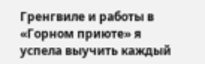Гренгвиле и работы в «Горном приюте» я успела выучить каждый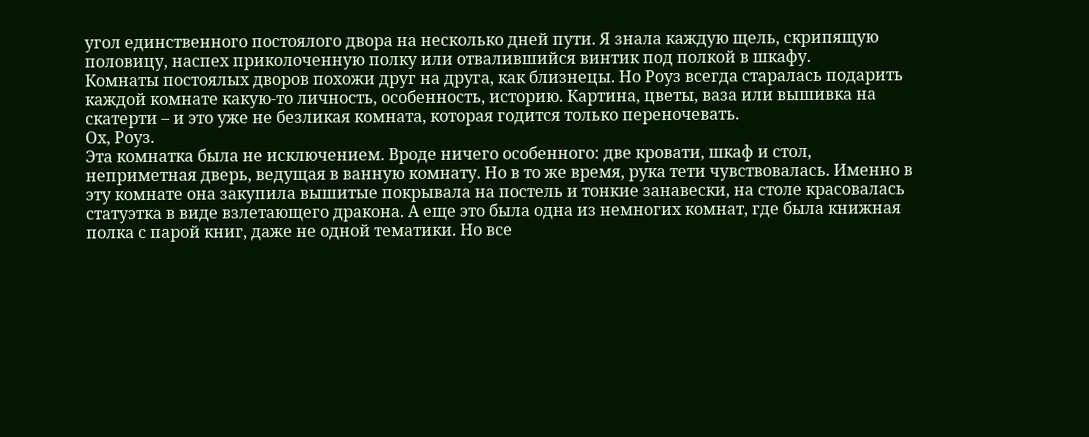угол единственного постоялого двора на несколько дней пути. Я знала каждую щель, скрипящую половицу, наспех приколоченную полку или отвалившийся винтик под полкой в шкафу.
Комнаты постоялых дворов похожи друг на друга, как близнецы. Но Роуз всегда старалась подарить каждой комнате какую-то личность, особенность, историю. Картина, цветы, ваза или вышивка на скатерти – и это уже не безликая комната, которая годится только переночевать.
Ох, Роуз.
Эта комнатка была не исключением. Вроде ничего особенного: две кровати, шкаф и стол, неприметная дверь, ведущая в ванную комнату. Но в то же время, рука тети чувствовалась. Именно в эту комнате она закупила вышитые покрывала на постель и тонкие занавески, на столе красовалась статуэтка в виде взлетающего дракона. А еще это была одна из немногих комнат, где была книжная полка с парой книг, даже не одной тематики. Но все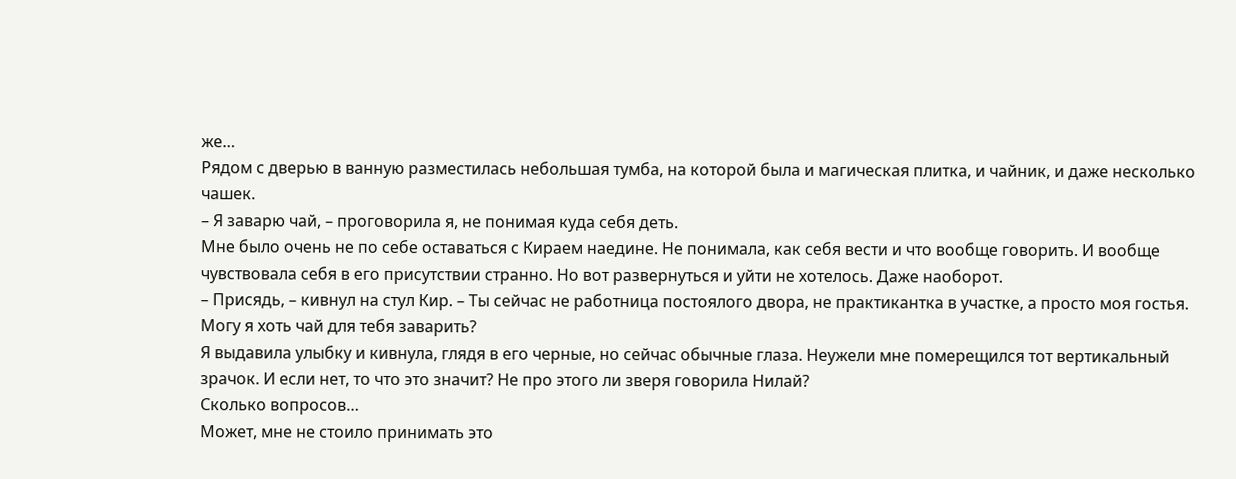же…
Рядом с дверью в ванную разместилась небольшая тумба, на которой была и магическая плитка, и чайник, и даже несколько чашек.
– Я заварю чай, – проговорила я, не понимая куда себя деть.
Мне было очень не по себе оставаться с Кираем наедине. Не понимала, как себя вести и что вообще говорить. И вообще чувствовала себя в его присутствии странно. Но вот развернуться и уйти не хотелось. Даже наоборот.
– Присядь, – кивнул на стул Кир. – Ты сейчас не работница постоялого двора, не практикантка в участке, а просто моя гостья. Могу я хоть чай для тебя заварить?
Я выдавила улыбку и кивнула, глядя в его черные, но сейчас обычные глаза. Неужели мне померещился тот вертикальный зрачок. И если нет, то что это значит? Не про этого ли зверя говорила Нилай?
Сколько вопросов…
Может, мне не стоило принимать это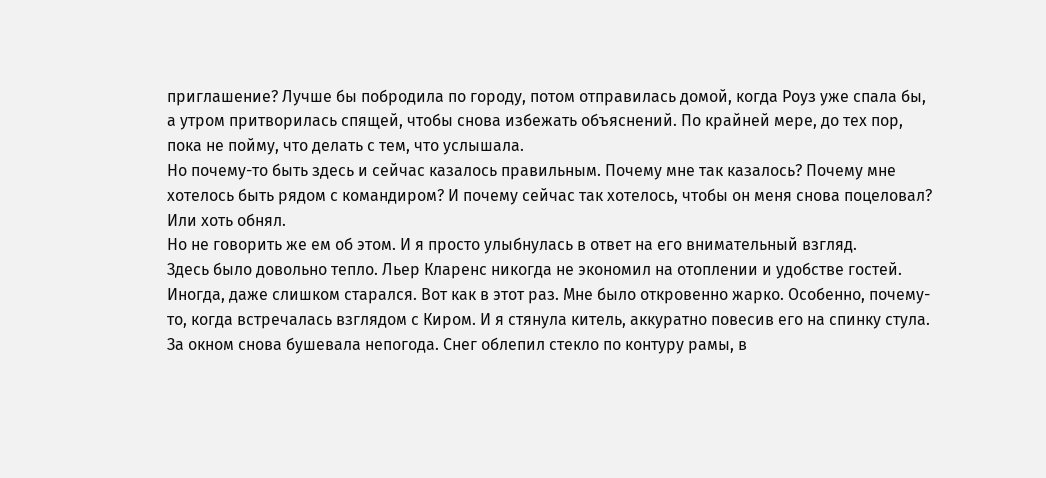приглашение? Лучше бы побродила по городу, потом отправилась домой, когда Роуз уже спала бы, а утром притворилась спящей, чтобы снова избежать объяснений. По крайней мере, до тех пор, пока не пойму, что делать с тем, что услышала.
Но почему-то быть здесь и сейчас казалось правильным. Почему мне так казалось? Почему мне хотелось быть рядом с командиром? И почему сейчас так хотелось, чтобы он меня снова поцеловал? Или хоть обнял.
Но не говорить же ем об этом. И я просто улыбнулась в ответ на его внимательный взгляд.
Здесь было довольно тепло. Льер Кларенс никогда не экономил на отоплении и удобстве гостей. Иногда, даже слишком старался. Вот как в этот раз. Мне было откровенно жарко. Особенно, почему-то, когда встречалась взглядом с Киром. И я стянула китель, аккуратно повесив его на спинку стула.
За окном снова бушевала непогода. Снег облепил стекло по контуру рамы, в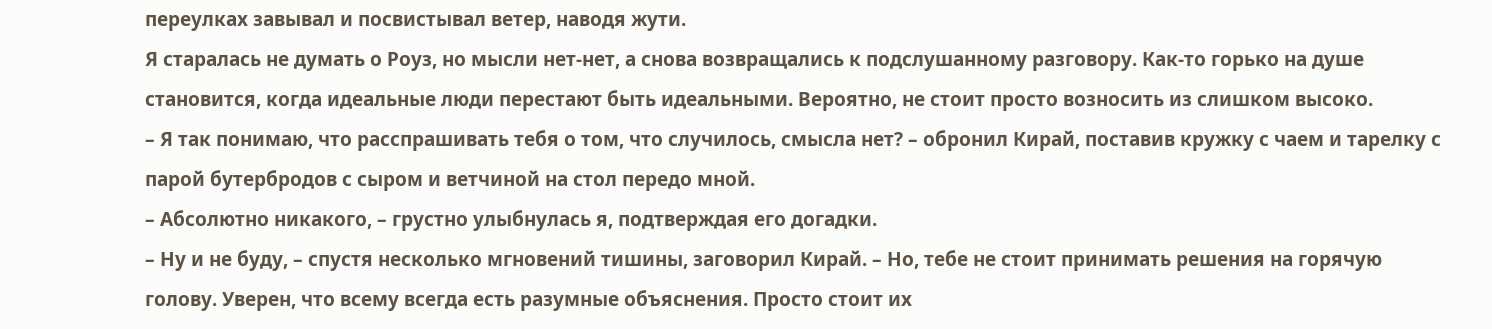переулках завывал и посвистывал ветер, наводя жути.
Я старалась не думать о Роуз, но мысли нет-нет, а снова возвращались к подслушанному разговору. Как-то горько на душе становится, когда идеальные люди перестают быть идеальными. Вероятно, не стоит просто возносить из слишком высоко.
– Я так понимаю, что расспрашивать тебя о том, что случилось, смысла нет? – обронил Кирай, поставив кружку с чаем и тарелку с парой бутербродов с сыром и ветчиной на стол передо мной.
– Абсолютно никакого, – грустно улыбнулась я, подтверждая его догадки.
– Ну и не буду, – спустя несколько мгновений тишины, заговорил Кирай. – Но, тебе не стоит принимать решения на горячую голову. Уверен, что всему всегда есть разумные объяснения. Просто стоит их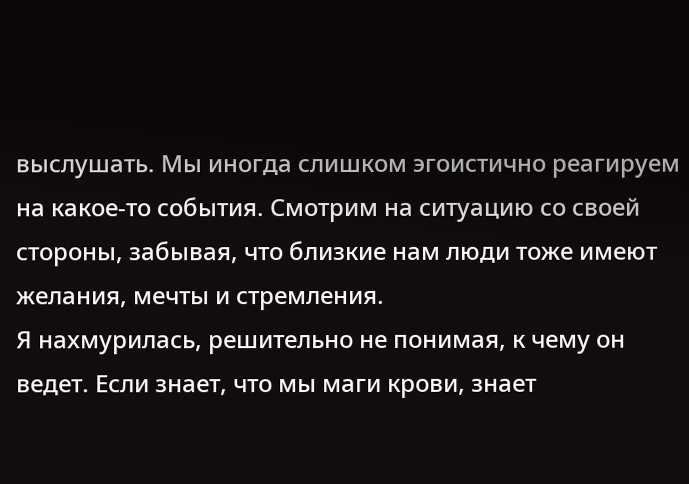выслушать. Мы иногда слишком эгоистично реагируем на какое-то события. Смотрим на ситуацию со своей стороны, забывая, что близкие нам люди тоже имеют желания, мечты и стремления.
Я нахмурилась, решительно не понимая, к чему он ведет. Если знает, что мы маги крови, знает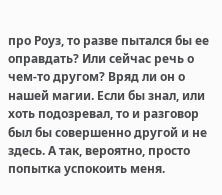про Роуз, то разве пытался бы ее оправдать? Или сейчас речь о чем-то другом? Вряд ли он о нашей магии. Если бы знал, или хоть подозревал, то и разговор был бы совершенно другой и не здесь. А так, вероятно, просто попытка успокоить меня.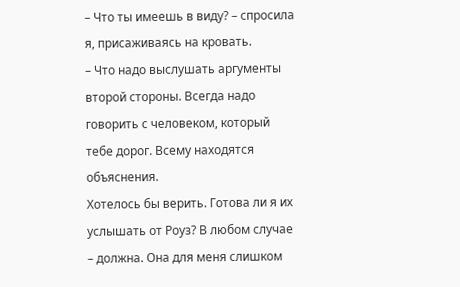– Что ты имеешь в виду? – спросила я, присаживаясь на кровать.
– Что надо выслушать аргументы второй стороны. Всегда надо говорить с человеком, который тебе дорог. Всему находятся объяснения.
Хотелось бы верить. Готова ли я их услышать от Роуз? В любом случае – должна. Она для меня слишком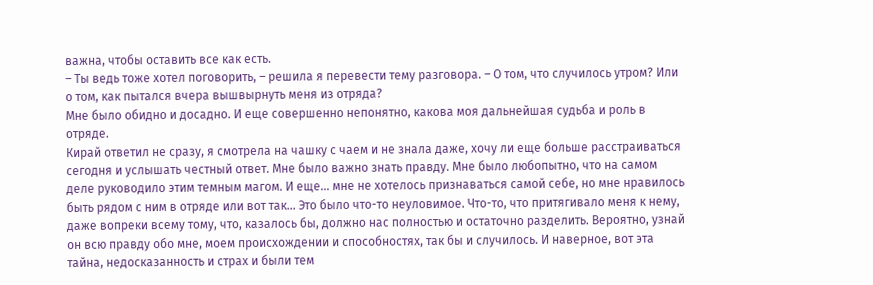важна, чтобы оставить все как есть.
– Ты ведь тоже хотел поговорить, – решила я перевести тему разговора. – О том, что случилось утром? Или о том, как пытался вчера вышвырнуть меня из отряда?
Мне было обидно и досадно. И еще совершенно непонятно, какова моя дальнейшая судьба и роль в отряде.
Кирай ответил не сразу, я смотрела на чашку с чаем и не знала даже, хочу ли еще больше расстраиваться сегодня и услышать честный ответ. Мне было важно знать правду. Мне было любопытно, что на самом деле руководило этим темным магом. И еще… мне не хотелось признаваться самой себе, но мне нравилось быть рядом с ним в отряде или вот так... Это было что-то неуловимое. Что-то, что притягивало меня к нему, даже вопреки всему тому, что, казалось бы, должно нас полностью и остаточно разделить. Вероятно, узнай он всю правду обо мне, моем происхождении и способностях, так бы и случилось. И наверное, вот эта тайна, недосказанность и страх и были тем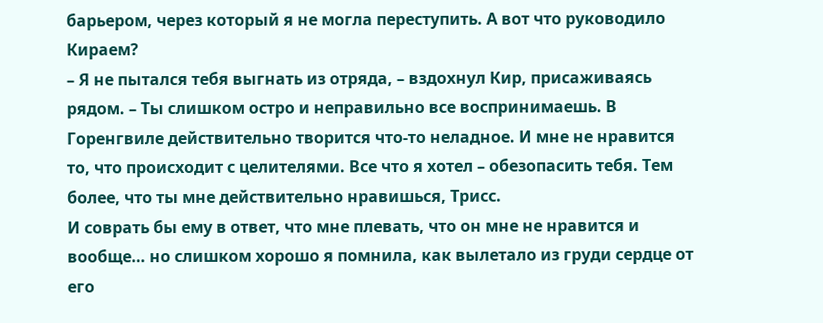барьером, через который я не могла переступить. А вот что руководило Кираем?
– Я не пытался тебя выгнать из отряда, – вздохнул Кир, присаживаясь рядом. – Ты слишком остро и неправильно все воспринимаешь. В Горенгвиле действительно творится что-то неладное. И мне не нравится то, что происходит с целителями. Все что я хотел – обезопасить тебя. Тем более, что ты мне действительно нравишься, Трисс.
И соврать бы ему в ответ, что мне плевать, что он мне не нравится и вообще… но слишком хорошо я помнила, как вылетало из груди сердце от его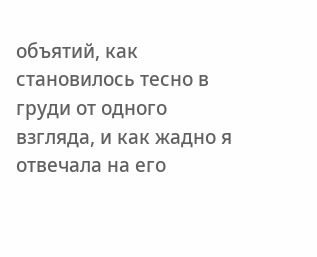объятий, как становилось тесно в груди от одного взгляда, и как жадно я отвечала на его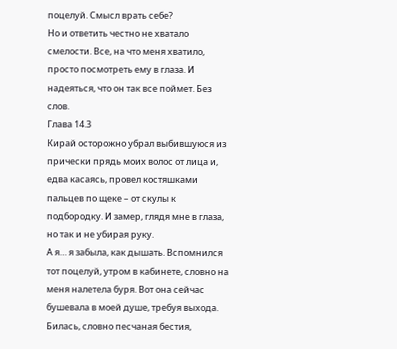поцелуй. Смысл врать себе?
Но и ответить честно не хватало смелости. Все, на что меня хватило, просто посмотреть ему в глаза. И надеяться, что он так все поймет. Без слов.
Глава 14.3
Кирай осторожно убрал выбившуюся из прически прядь моих волос от лица и, едва касаясь, провел костяшками пальцев по щеке – от скулы к подбородку. И замер, глядя мне в глаза, но так и не убирая руку.
А я… я забыла, как дышать. Вспомнился тот поцелуй, утром в кабинете, словно на меня налетела буря. Вот она сейчас бушевала в моей душе, требуя выхода. Билась, словно песчаная бестия,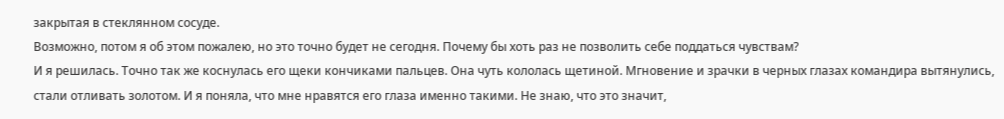закрытая в стеклянном сосуде.
Возможно, потом я об этом пожалею, но это точно будет не сегодня. Почему бы хоть раз не позволить себе поддаться чувствам?
И я решилась. Точно так же коснулась его щеки кончиками пальцев. Она чуть кололась щетиной. Мгновение и зрачки в черных глазах командира вытянулись, стали отливать золотом. И я поняла, что мне нравятся его глаза именно такими. Не знаю, что это значит,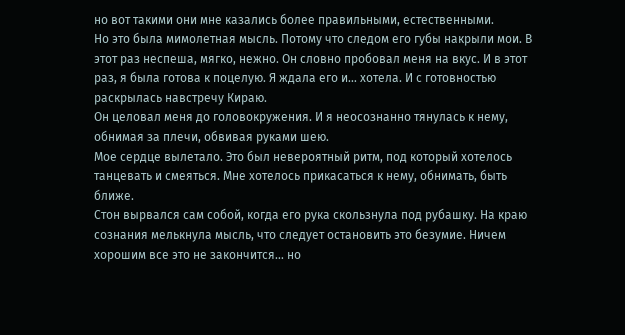но вот такими они мне казались более правильными, естественными.
Но это была мимолетная мысль. Потому что следом его губы накрыли мои. В этот раз неспеша, мягко, нежно. Он словно пробовал меня на вкус. И в этот раз, я была готова к поцелую. Я ждала его и… хотела. И с готовностью раскрылась навстречу Кираю.
Он целовал меня до головокружения. И я неосознанно тянулась к нему, обнимая за плечи, обвивая руками шею.
Мое сердце вылетало. Это был невероятный ритм, под который хотелось танцевать и смеяться. Мне хотелось прикасаться к нему, обнимать, быть ближе.
Стон вырвался сам собой, когда его рука скользнула под рубашку. На краю сознания мелькнула мысль, что следует остановить это безумие. Ничем хорошим все это не закончится… но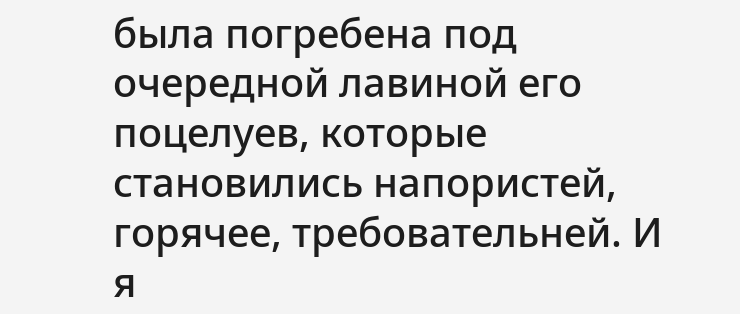была погребена под очередной лавиной его поцелуев, которые становились напористей, горячее, требовательней. И я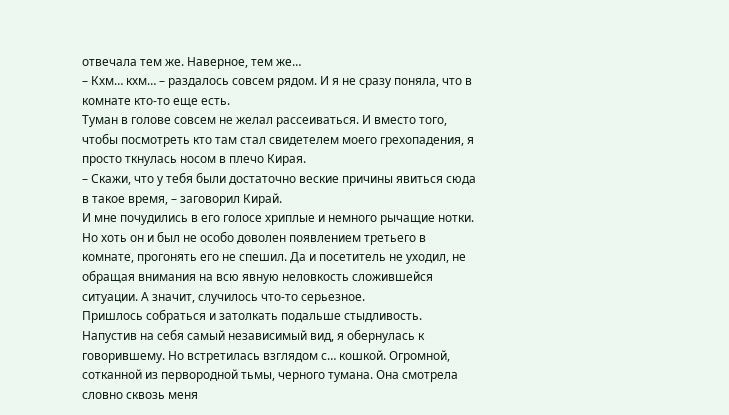отвечала тем же. Наверное, тем же…
– Кхм… кхм… – раздалось совсем рядом. И я не сразу поняла, что в комнате кто-то еще есть.
Туман в голове совсем не желал рассеиваться. И вместо того, чтобы посмотреть кто там стал свидетелем моего грехопадения, я просто ткнулась носом в плечо Кирая.
– Скажи, что у тебя были достаточно веские причины явиться сюда в такое время, – заговорил Кирай.
И мне почудились в его голосе хриплые и немного рычащие нотки. Но хоть он и был не особо доволен появлением третьего в комнате, прогонять его не спешил. Да и посетитель не уходил, не обращая внимания на всю явную неловкость сложившейся ситуации. А значит, случилось что-то серьезное.
Пришлось собраться и затолкать подальше стыдливость. Напустив на себя самый независимый вид, я обернулась к говорившему. Но встретилась взглядом с… кошкой. Огромной, сотканной из первородной тьмы, черного тумана. Она смотрела словно сквозь меня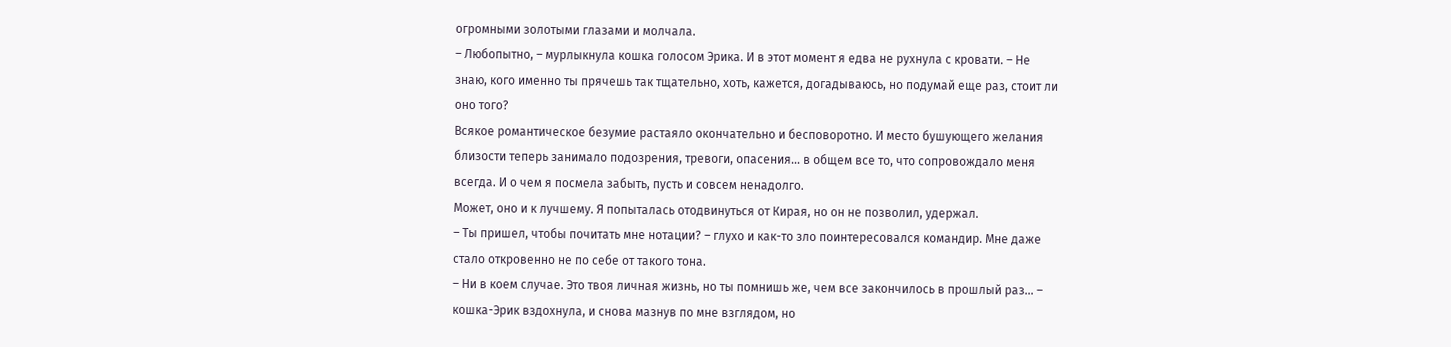огромными золотыми глазами и молчала.
– Любопытно, – мурлыкнула кошка голосом Эрика. И в этот момент я едва не рухнула с кровати. – Не знаю, кого именно ты прячешь так тщательно, хоть, кажется, догадываюсь, но подумай еще раз, стоит ли оно того?
Всякое романтическое безумие растаяло окончательно и бесповоротно. И место бушующего желания близости теперь занимало подозрения, тревоги, опасения… в общем все то, что сопровождало меня всегда. И о чем я посмела забыть, пусть и совсем ненадолго.
Может, оно и к лучшему. Я попыталась отодвинуться от Кирая, но он не позволил, удержал.
– Ты пришел, чтобы почитать мне нотации? – глухо и как-то зло поинтересовался командир. Мне даже стало откровенно не по себе от такого тона.
– Ни в коем случае. Это твоя личная жизнь, но ты помнишь же, чем все закончилось в прошлый раз… – кошка-Эрик вздохнула, и снова мазнув по мне взглядом, но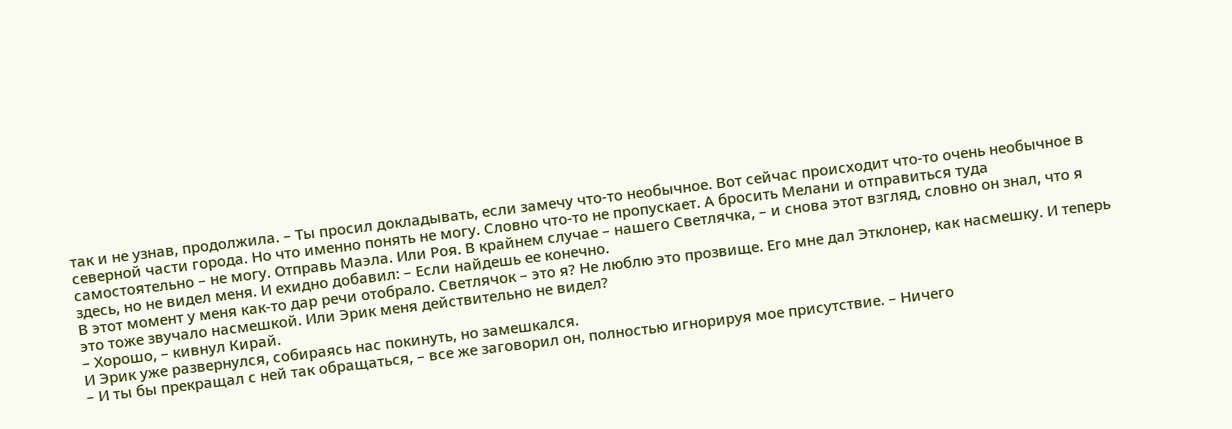так и не узнав, продолжила. – Ты просил докладывать, если замечу что-то необычное. Вот сейчас происходит что-то очень необычное в северной части города. Но что именно понять не могу. Словно что-то не пропускает. А бросить Мелани и отправиться туда самостоятельно – не могу. Отправь Маэла. Или Роя. В крайнем случае – нашего Светлячка, – и снова этот взгляд, словно он знал, что я здесь, но не видел меня. И ехидно добавил: – Если найдешь ее конечно.
В этот момент у меня как-то дар речи отобрало. Светлячок – это я? Не люблю это прозвище. Его мне дал Этклонер, как насмешку. И теперь это тоже звучало насмешкой. Или Эрик меня действительно не видел?
– Хорошо, – кивнул Кирай.
И Эрик уже развернулся, собираясь нас покинуть, но замешкался.
– И ты бы прекращал с ней так обращаться, – все же заговорил он, полностью игнорируя мое присутствие. – Ничего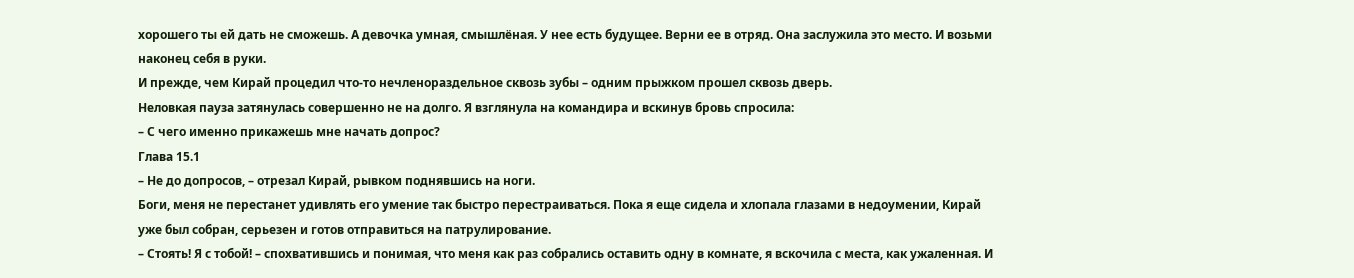хорошего ты ей дать не сможешь. А девочка умная, смышлёная. У нее есть будущее. Верни ее в отряд. Она заслужила это место. И возьми наконец себя в руки.
И прежде, чем Кирай процедил что-то нечленораздельное сквозь зубы – одним прыжком прошел сквозь дверь.
Неловкая пауза затянулась совершенно не на долго. Я взглянула на командира и вскинув бровь спросила:
– С чего именно прикажешь мне начать допрос?
Глава 15.1
– Не до допросов, – отрезал Кирай, рывком поднявшись на ноги.
Боги, меня не перестанет удивлять его умение так быстро перестраиваться. Пока я еще сидела и хлопала глазами в недоумении, Кирай уже был собран, серьезен и готов отправиться на патрулирование.
– Стоять! Я с тобой! – спохватившись и понимая, что меня как раз собрались оставить одну в комнате, я вскочила с места, как ужаленная. И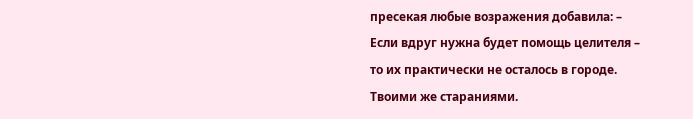пресекая любые возражения добавила: – Если вдруг нужна будет помощь целителя – то их практически не осталось в городе. Твоими же стараниями.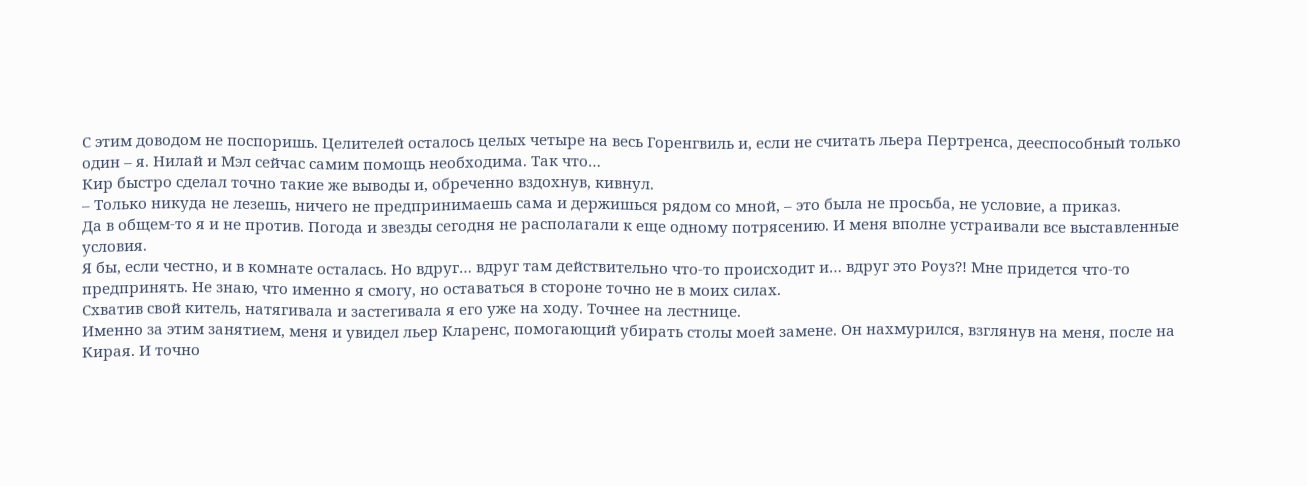С этим доводом не поспоришь. Целителей осталось целых четыре на весь Горенгвиль и, если не считать льера Пертренса, дееспособный только один – я. Нилай и Мэл сейчас самим помощь необходима. Так что…
Кир быстро сделал точно такие же выводы и, обреченно вздохнув, кивнул.
– Только никуда не лезешь, ничего не предпринимаешь сама и держишься рядом со мной, – это была не просьба, не условие, а приказ.
Да в общем-то я и не против. Погода и звезды сегодня не располагали к еще одному потрясению. И меня вполне устраивали все выставленные условия.
Я бы, если честно, и в комнате осталась. Но вдруг… вдруг там действительно что-то происходит и… вдруг это Роуз?! Мне придется что-то предпринять. Не знаю, что именно я смогу, но оставаться в стороне точно не в моих силах.
Схватив свой китель, натягивала и застегивала я его уже на ходу. Точнее на лестнице.
Именно за этим занятием, меня и увидел льер Кларенс, помогающий убирать столы моей замене. Он нахмурился, взглянув на меня, после на Кирая. И точно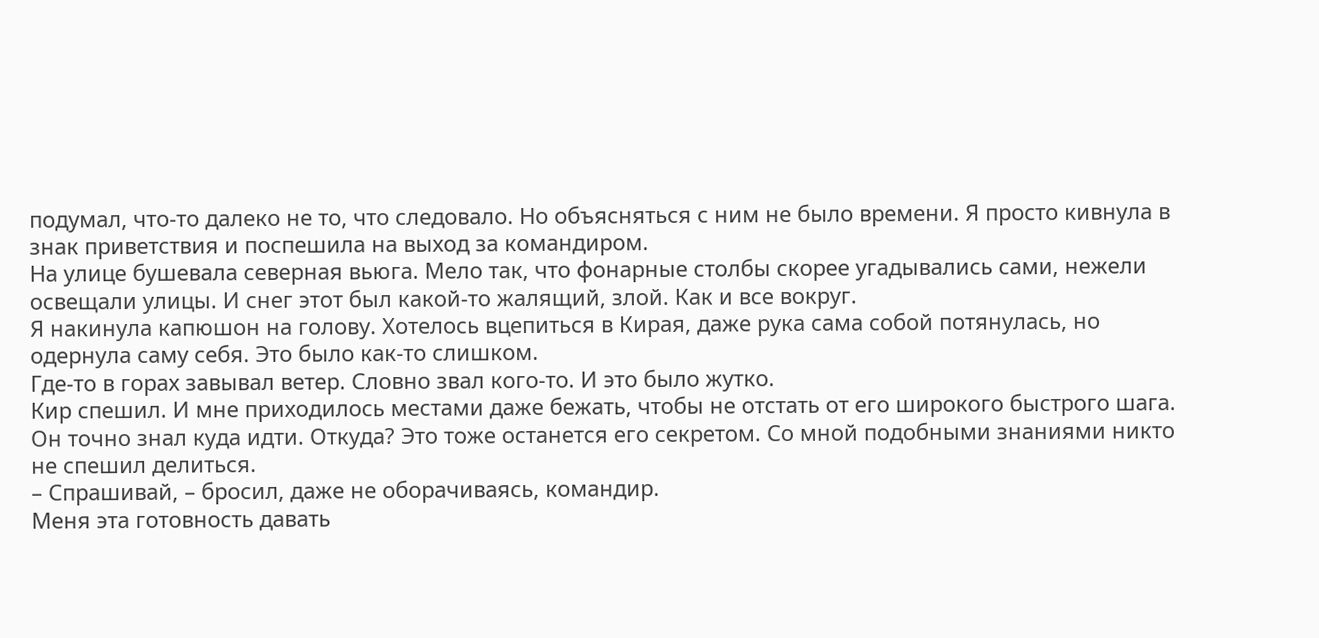подумал, что-то далеко не то, что следовало. Но объясняться с ним не было времени. Я просто кивнула в знак приветствия и поспешила на выход за командиром.
На улице бушевала северная вьюга. Мело так, что фонарные столбы скорее угадывались сами, нежели освещали улицы. И снег этот был какой-то жалящий, злой. Как и все вокруг.
Я накинула капюшон на голову. Хотелось вцепиться в Кирая, даже рука сама собой потянулась, но одернула саму себя. Это было как-то слишком.
Где-то в горах завывал ветер. Словно звал кого-то. И это было жутко.
Кир спешил. И мне приходилось местами даже бежать, чтобы не отстать от его широкого быстрого шага. Он точно знал куда идти. Откуда? Это тоже останется его секретом. Со мной подобными знаниями никто не спешил делиться.
– Спрашивай, – бросил, даже не оборачиваясь, командир.
Меня эта готовность давать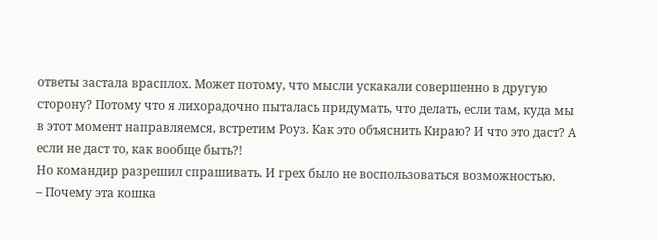ответы застала врасплох. Может потому, что мысли ускакали совершенно в другую сторону? Потому что я лихорадочно пыталась придумать, что делать, если там, куда мы в этот момент направляемся, встретим Роуз. Как это объяснить Кираю? И что это даст? А если не даст то, как вообще быть?!
Но командир разрешил спрашивать. И грех было не воспользоваться возможностью.
– Почему эта кошка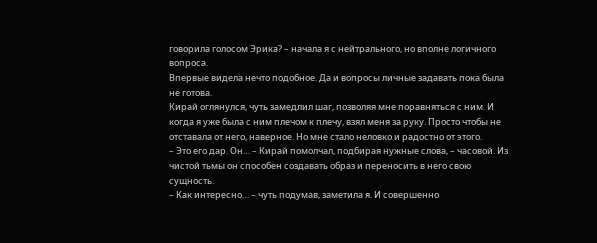говорила голосом Эрика? – начала я с нейтрального, но вполне логичного вопроса.
Впервые видела нечто подобное. Да и вопросы личные задавать пока была не готова.
Кирай оглянулся, чуть замедлил шаг, позволяя мне поравняться с ним. И когда я уже была с ним плечом к плечу, взял меня за руку. Просто чтобы не отставала от него, наверное. Но мне стало неловко и радостно от этого.
– Это его дар. Он… – Кирай помолчал, подбирая нужные слова, – часовой. Из чистой тьмы он способен создавать образ и переносить в него свою сущность.
– Как интересно… – чуть подумав, заметила я. И совершенно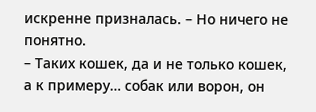искренне призналась. – Но ничего не понятно.
– Таких кошек, да и не только кошек, а к примеру… собак или ворон, он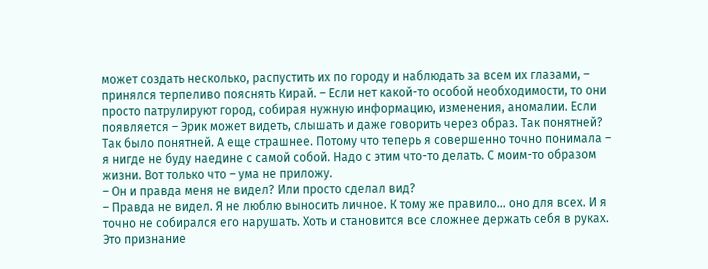может создать несколько, распустить их по городу и наблюдать за всем их глазами, – принялся терпеливо пояснять Кирай. – Если нет какой-то особой необходимости, то они просто патрулируют город, собирая нужную информацию, изменения, аномалии. Если появляется – Эрик может видеть, слышать и даже говорить через образ. Так понятней?
Так было понятней. А еще страшнее. Потому что теперь я совершенно точно понимала – я нигде не буду наедине с самой собой. Надо с этим что-то делать. С моим-то образом жизни. Вот только что – ума не приложу.
– Он и правда меня не видел? Или просто сделал вид?
– Правда не видел. Я не люблю выносить личное. К тому же правило… оно для всех. И я точно не собирался его нарушать. Хоть и становится все сложнее держать себя в руках.
Это признание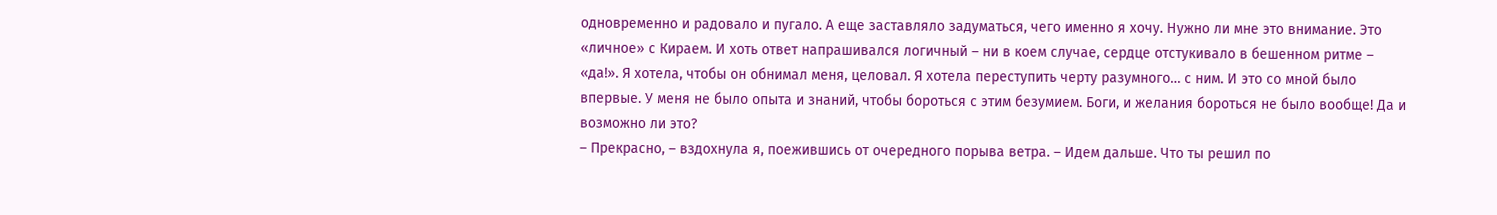одновременно и радовало и пугало. А еще заставляло задуматься, чего именно я хочу. Нужно ли мне это внимание. Это «личное» с Кираем. И хоть ответ напрашивался логичный – ни в коем случае, сердце отстукивало в бешенном ритме – «да!». Я хотела, чтобы он обнимал меня, целовал. Я хотела переступить черту разумного… с ним. И это со мной было впервые. У меня не было опыта и знаний, чтобы бороться с этим безумием. Боги, и желания бороться не было вообще! Да и возможно ли это?
– Прекрасно, – вздохнула я, поежившись от очередного порыва ветра. – Идем дальше. Что ты решил по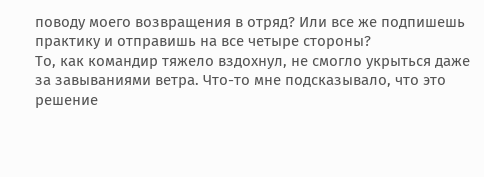поводу моего возвращения в отряд? Или все же подпишешь практику и отправишь на все четыре стороны?
То, как командир тяжело вздохнул, не смогло укрыться даже за завываниями ветра. Что-то мне подсказывало, что это решение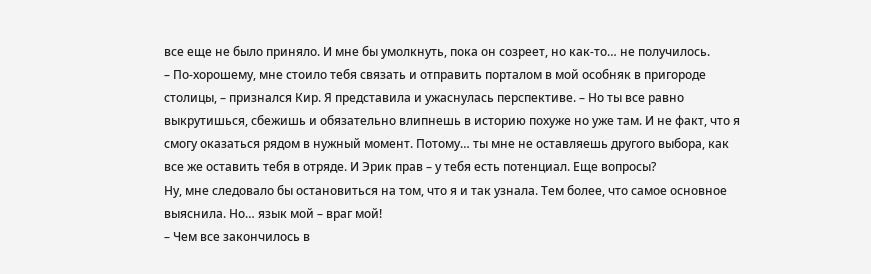все еще не было приняло. И мне бы умолкнуть, пока он созреет, но как-то… не получилось.
– По-хорошему, мне стоило тебя связать и отправить порталом в мой особняк в пригороде столицы, – признался Кир. Я представила и ужаснулась перспективе. – Но ты все равно выкрутишься, сбежишь и обязательно влипнешь в историю похуже но уже там. И не факт, что я смогу оказаться рядом в нужный момент. Потому… ты мне не оставляешь другого выбора, как все же оставить тебя в отряде. И Эрик прав – у тебя есть потенциал. Еще вопросы?
Ну, мне следовало бы остановиться на том, что я и так узнала. Тем более, что самое основное выяснила. Но… язык мой – враг мой!
– Чем все закончилось в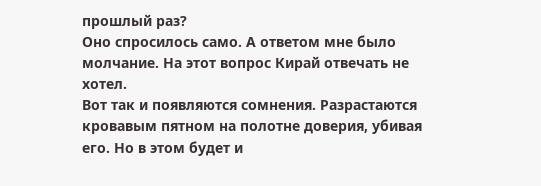прошлый раз?
Оно спросилось само. А ответом мне было молчание. На этот вопрос Кирай отвечать не хотел.
Вот так и появляются сомнения. Разрастаются кровавым пятном на полотне доверия, убивая его. Но в этом будет и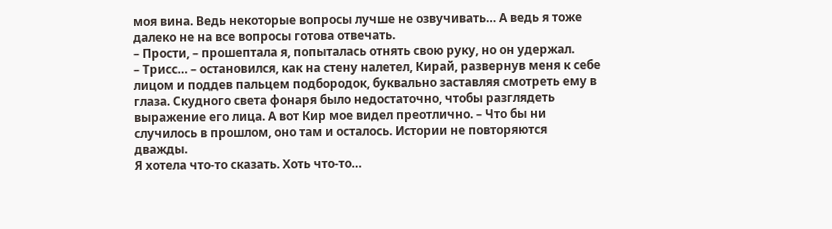моя вина. Ведь некоторые вопросы лучше не озвучивать… А ведь я тоже далеко не на все вопросы готова отвечать.
– Прости, – прошептала я, попыталась отнять свою руку, но он удержал.
– Трисс… – остановился, как на стену налетел, Кирай, развернув меня к себе лицом и поддев пальцем подбородок, буквально заставляя смотреть ему в глаза. Скудного света фонаря было недостаточно, чтобы разглядеть выражение его лица. А вот Кир мое видел преотлично. – Что бы ни случилось в прошлом, оно там и осталось. Истории не повторяются дважды.
Я хотела что-то сказать. Хоть что-то…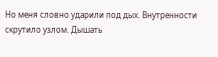Но меня словно ударили под дых. Внутренности скрутило узлом. Дышать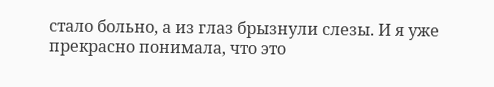стало больно, а из глаз брызнули слезы. И я уже прекрасно понимала, что это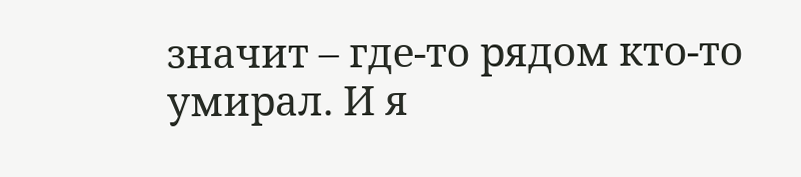значит – где-то рядом кто-то умирал. И я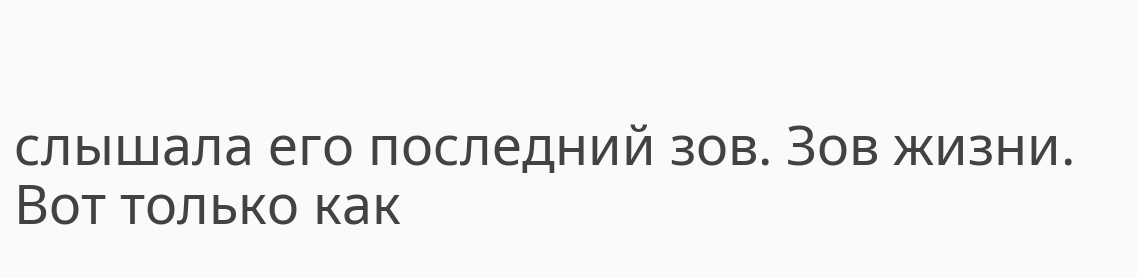слышала его последний зов. Зов жизни.
Вот только как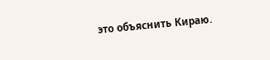это объяснить Кираю.